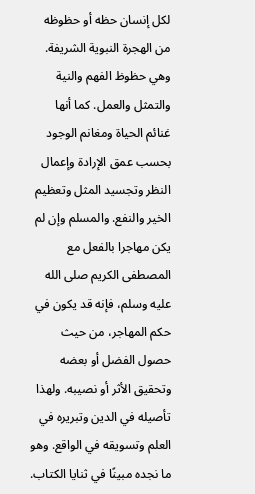لكل إنسان حظه أو حظوظه من الهجرة النبوية الشريفة. وهي حظوظ الفهم والنية والتمثل والعمل. كما أنها غنائم الحياة ومغانم الوجود بحسب عمق الإرادة وإعمال النظر وتجسيد المثل وتعظيم الخير والنفع. والمسلم وإن لم يكن مهاجرا بالفعل مع المصطفى الكريم صلى الله عليه وسلم، فإنه قد يكون في حكم المهاجر، من حيث حصول الفضل أو بعضه وتحقيق الأثر أو نصيبه. ولهذا تأصيله في الدين وتبريره في العلم وتسويقه في الواقع. وهو ما نجده مبينًا في ثنايا الكتاب.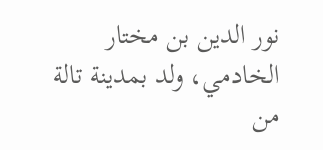نور الدين بن مختار الخادمي، ولد بمدينة تالة من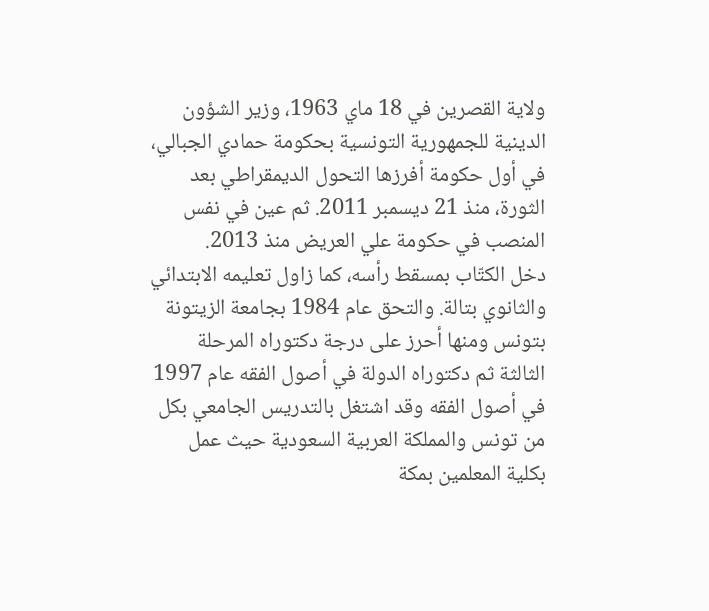ولاية القصرين في 18 ماي 1963، وزير الشؤون الدينية للجمهورية التونسية بحكومة حمادي الجبالي، في أول حكومة أفرزها التحول الديمقراطي بعد الثورة، منذ 21 ديسمبر 2011. ثم عين في نفس المنصب في حكومة علي العريض منذ 2013.
دخل الكتّاب بمسقط رأسه، كما زاول تعليمه الابتدائي والثانوي بتالة. والتحق عام 1984 بجامعة الزيتونة بتونس ومنها أحرز على درجة دكتوراه المرحلة الثالثة ثم دكتوراه الدولة في أصول الفقه عام 1997 في أصول الفقه وقد اشتغل بالتدريس الجامعي بكل من تونس والمملكة العربية السعودية حيث عمل بكلية المعلمين بمكة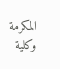المكرمة وكلية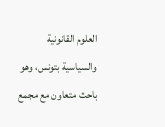العلوم القانونية والسياسية بتونس، وهو باحث متعاون مع مجمع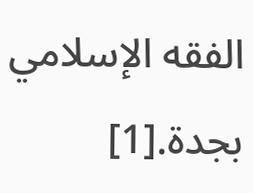الفقه الإسلامي بجدة.[1]